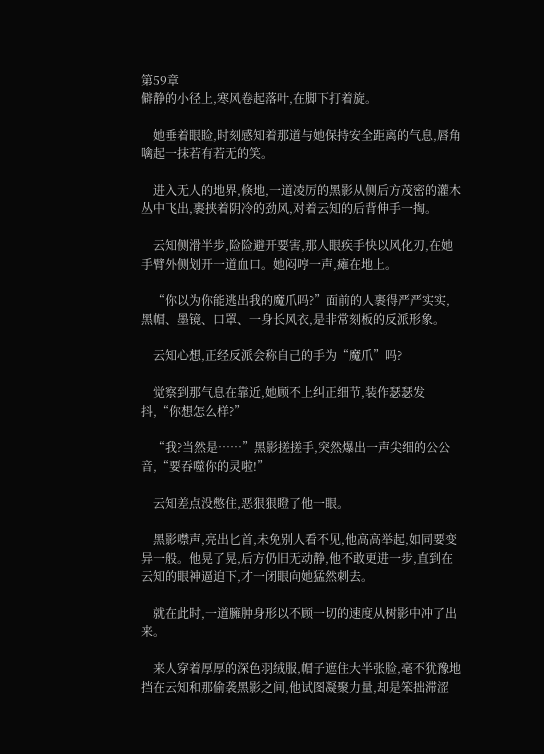第59章
僻静的小径上,寒风卷起落叶,在脚下打着旋。

    她垂着眼睑,时刻感知着那道与她保持安全距离的气息,唇角噙起一抹若有若无的笑。

    进入无人的地界,倏地,一道凌厉的黑影从侧后方茂密的灌木丛中飞出,裹挟着阴冷的劲风,对着云知的后背伸手一掏。

    云知侧滑半步,险险避开要害,那人眼疾手快以风化刃,在她手臂外侧划开一道血口。她闷哼一声,瘫在地上。

    “你以为你能逃出我的魔爪吗?”面前的人裹得严严实实,黑帽、墨镜、口罩、一身长风衣,是非常刻板的反派形象。

    云知心想,正经反派会称自己的手为“魔爪”吗?

    觉察到那气息在靠近,她顾不上纠正细节,装作瑟瑟发抖,“你想怎么样?”

    “我?当然是……”黑影搓搓手,突然爆出一声尖细的公公音,“要吞噬你的灵啦!”

    云知差点没憋住,恶狠狠瞪了他一眼。

    黑影噤声,亮出匕首,未免别人看不见,他高高举起,如同要变异一般。他晃了晃,后方仍旧无动静,他不敢更进一步,直到在云知的眼神逼迫下,才一闭眼向她猛然刺去。

    就在此时,一道臃肿身形以不顾一切的速度从树影中冲了出来。

    来人穿着厚厚的深色羽绒服,帽子遮住大半张脸,毫不犹豫地挡在云知和那偷袭黑影之间,他试图凝聚力量,却是笨拙滞涩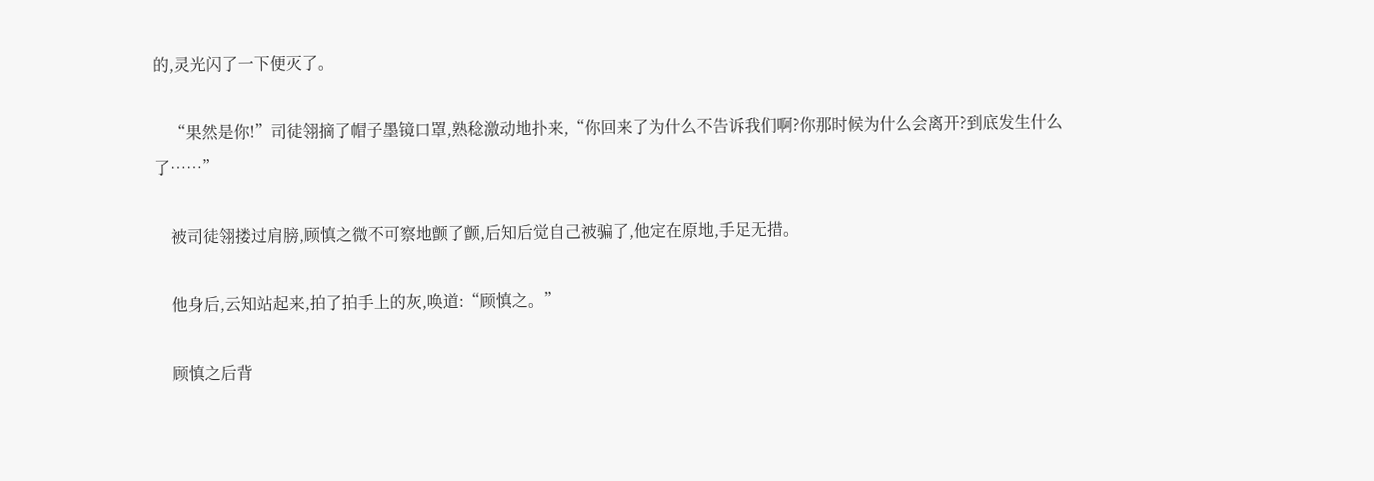的,灵光闪了一下便灭了。

    “果然是你!”司徒翎摘了帽子墨镜口罩,熟稔激动地扑来,“你回来了为什么不告诉我们啊?你那时候为什么会离开?到底发生什么了……”

    被司徒翎搂过肩膀,顾慎之微不可察地颤了颤,后知后觉自己被骗了,他定在原地,手足无措。

    他身后,云知站起来,拍了拍手上的灰,唤道:“顾慎之。”

    顾慎之后背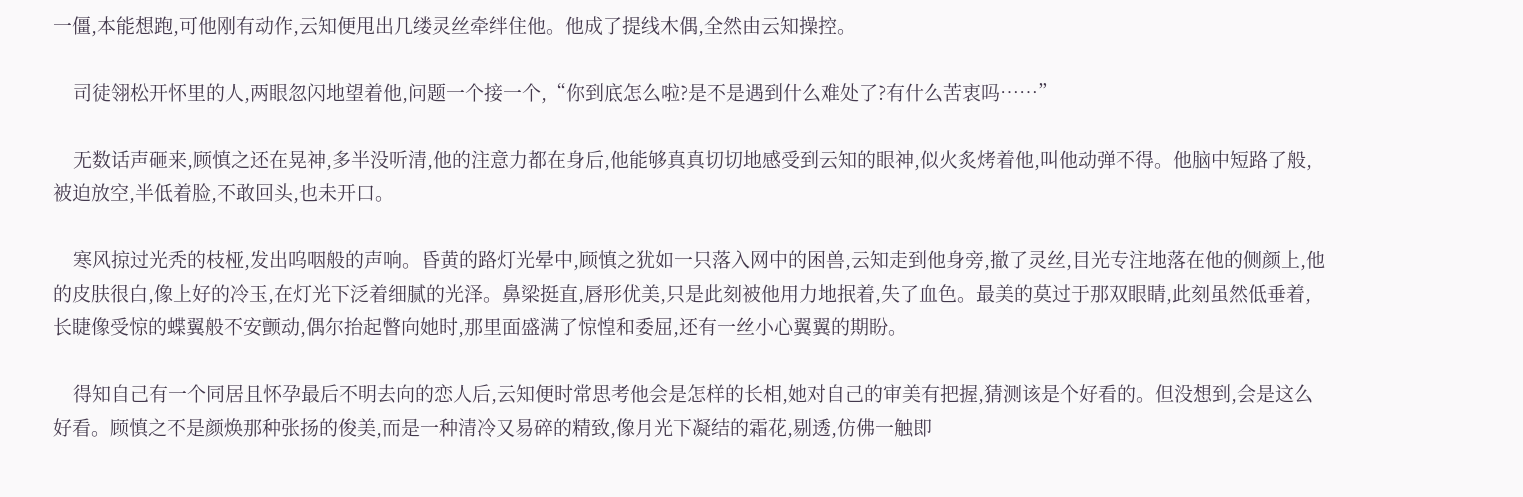一僵,本能想跑,可他刚有动作,云知便甩出几缕灵丝牵绊住他。他成了提线木偶,全然由云知操控。

    司徒翎松开怀里的人,两眼忽闪地望着他,问题一个接一个,“你到底怎么啦?是不是遇到什么难处了?有什么苦衷吗……”

    无数话声砸来,顾慎之还在晃神,多半没听清,他的注意力都在身后,他能够真真切切地感受到云知的眼神,似火炙烤着他,叫他动弹不得。他脑中短路了般,被迫放空,半低着脸,不敢回头,也未开口。

    寒风掠过光秃的枝桠,发出呜咽般的声响。昏黄的路灯光晕中,顾慎之犹如一只落入网中的困兽,云知走到他身旁,撤了灵丝,目光专注地落在他的侧颜上,他的皮肤很白,像上好的冷玉,在灯光下泛着细腻的光泽。鼻梁挺直,唇形优美,只是此刻被他用力地抿着,失了血色。最美的莫过于那双眼睛,此刻虽然低垂着,长睫像受惊的蝶翼般不安颤动,偶尔抬起瞥向她时,那里面盛满了惊惶和委屈,还有一丝小心翼翼的期盼。

    得知自己有一个同居且怀孕最后不明去向的恋人后,云知便时常思考他会是怎样的长相,她对自己的审美有把握,猜测该是个好看的。但没想到,会是这么好看。顾慎之不是颜焕那种张扬的俊美,而是一种清冷又易碎的精致,像月光下凝结的霜花,剔透,仿佛一触即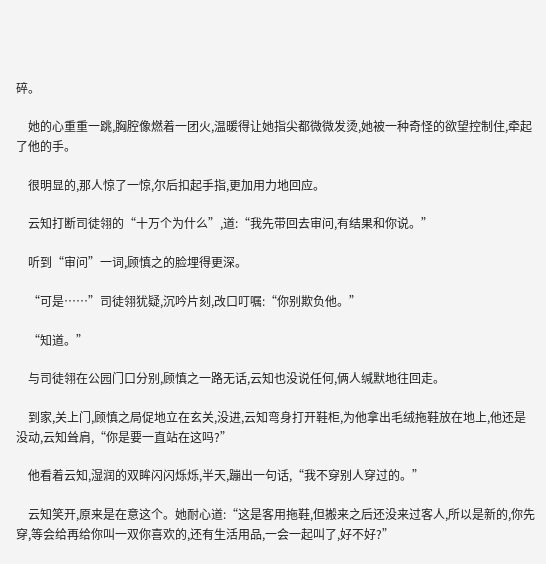碎。

    她的心重重一跳,胸腔像燃着一团火,温暖得让她指尖都微微发烫,她被一种奇怪的欲望控制住,牵起了他的手。

    很明显的,那人惊了一惊,尔后扣起手指,更加用力地回应。

    云知打断司徒翎的“十万个为什么”,道:“我先带回去审问,有结果和你说。”

    听到“审问”一词,顾慎之的脸埋得更深。

    “可是……”司徒翎犹疑,沉吟片刻,改口叮嘱:“你别欺负他。”

    “知道。”

    与司徒翎在公园门口分别,顾慎之一路无话,云知也没说任何,俩人缄默地往回走。

    到家,关上门,顾慎之局促地立在玄关,没进,云知弯身打开鞋柜,为他拿出毛绒拖鞋放在地上,他还是没动,云知耸肩,“你是要一直站在这吗?”

    他看着云知,湿润的双眸闪闪烁烁,半天,蹦出一句话,“我不穿别人穿过的。”

    云知笑开,原来是在意这个。她耐心道:“这是客用拖鞋,但搬来之后还没来过客人,所以是新的,你先穿,等会给再给你叫一双你喜欢的,还有生活用品,一会一起叫了,好不好?”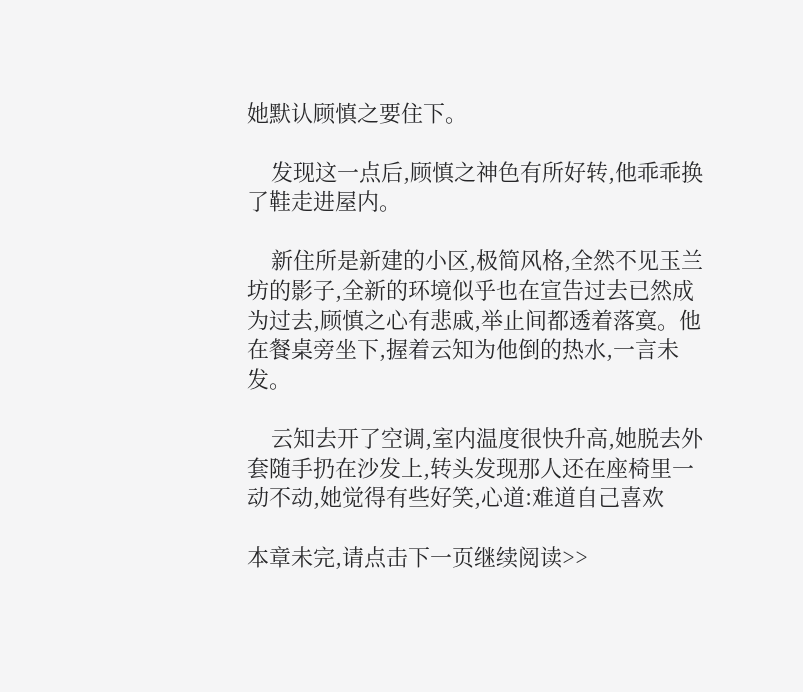她默认顾慎之要住下。

    发现这一点后,顾慎之神色有所好转,他乖乖换了鞋走进屋内。

    新住所是新建的小区,极简风格,全然不见玉兰坊的影子,全新的环境似乎也在宣告过去已然成为过去,顾慎之心有悲戚,举止间都透着落寞。他在餐桌旁坐下,握着云知为他倒的热水,一言未发。

    云知去开了空调,室内温度很快升高,她脱去外套随手扔在沙发上,转头发现那人还在座椅里一动不动,她觉得有些好笑,心道:难道自己喜欢

本章未完,请点击下一页继续阅读>>